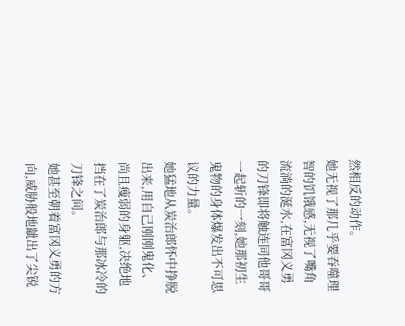然相反的动作。
她无视了那几乎要吞噬理智的饥饿感,无视了嘴角流淌的涎水,在富冈义勇的刀锋即将触连同他哥哥一起斩的一刻,她那初生鬼物的身体爆发出不可思议的力量。
她猛地从炭治郎怀中挣脱出来,用自己刚刚鬼化、尚且瘦弱的身躯,决绝地挡在了炭治郎与那冰冷的刀锋之间。
她甚至朝着富冈义勇的方向,威胁般地龇出了尖锐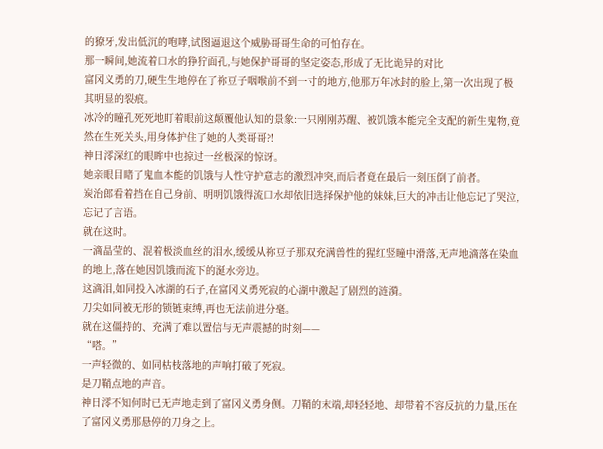的獠牙,发出低沉的咆哮,试图逼退这个威胁哥哥生命的可怕存在。
那一瞬间,她流着口水的狰狞面孔,与她保护哥哥的坚定姿态,形成了无比诡异的对比
富冈义勇的刀,硬生生地停在了祢豆子咽喉前不到一寸的地方,他那万年冰封的脸上,第一次出现了极其明显的裂痕。
冰冷的瞳孔死死地盯着眼前这颠覆他认知的景象:一只刚刚苏醒、被饥饿本能完全支配的新生鬼物,竟然在生死关头,用身体护住了她的人类哥哥?!
神日澪深红的眼眸中也掠过一丝极深的惊讶。
她亲眼目睹了鬼血本能的饥饿与人性守护意志的激烈冲突,而后者竟在最后一刻压倒了前者。
炭治郎看着挡在自己身前、明明饥饿得流口水却依旧选择保护他的妹妹,巨大的冲击让他忘记了哭泣,忘记了言语。
就在这时。
一滴晶莹的、混着极淡血丝的泪水,缓缓从祢豆子那双充满兽性的猩红竖瞳中滑落,无声地滴落在染血的地上,落在她因饥饿而流下的涎水旁边。
这滴泪,如同投入冰湖的石子,在富冈义勇死寂的心湖中激起了剧烈的涟漪。
刀尖如同被无形的锁链束缚,再也无法前进分毫。
就在这僵持的、充满了难以置信与无声震撼的时刻——
“嗒。”
一声轻微的、如同枯枝落地的声响打破了死寂。
是刀鞘点地的声音。
神日澪不知何时已无声地走到了富冈义勇身侧。刀鞘的末端,却轻轻地、却带着不容反抗的力量,压在了富冈义勇那悬停的刀身之上。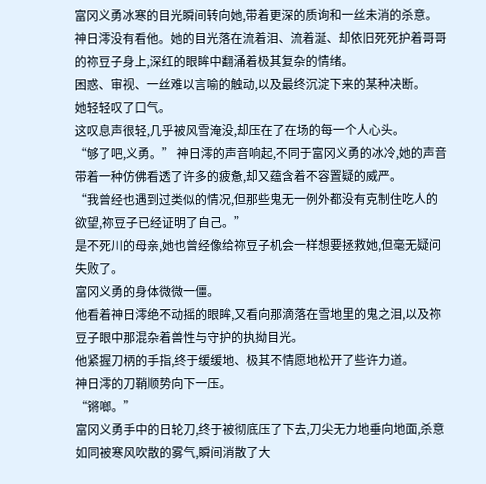富冈义勇冰寒的目光瞬间转向她,带着更深的质询和一丝未消的杀意。
神日澪没有看他。她的目光落在流着泪、流着涎、却依旧死死护着哥哥的祢豆子身上,深红的眼眸中翻涌着极其复杂的情绪。
困惑、审视、一丝难以言喻的触动,以及最终沉淀下来的某种决断。
她轻轻叹了口气。
这叹息声很轻,几乎被风雪淹没,却压在了在场的每一个人心头。
“够了吧,义勇。” 神日澪的声音响起,不同于富冈义勇的冰冷,她的声音带着一种仿佛看透了许多的疲惫,却又蕴含着不容置疑的威严。
“我曾经也遇到过类似的情况,但那些鬼无一例外都没有克制住吃人的欲望,祢豆子已经证明了自己。”
是不死川的母亲,她也曾经像给祢豆子机会一样想要拯救她,但毫无疑问失败了。
富冈义勇的身体微微一僵。
他看着神日澪绝不动摇的眼眸,又看向那滴落在雪地里的鬼之泪,以及祢豆子眼中那混杂着兽性与守护的执拗目光。
他紧握刀柄的手指,终于缓缓地、极其不情愿地松开了些许力道。
神日澪的刀鞘顺势向下一压。
“锵啷。”
富冈义勇手中的日轮刀,终于被彻底压了下去,刀尖无力地垂向地面,杀意如同被寒风吹散的雾气,瞬间消散了大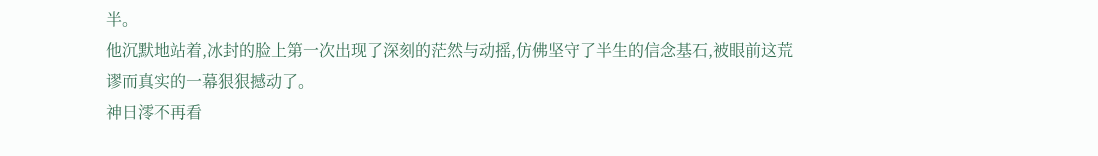半。
他沉默地站着,冰封的脸上第一次出现了深刻的茫然与动摇,仿佛坚守了半生的信念基石,被眼前这荒谬而真实的一幕狠狠撼动了。
神日澪不再看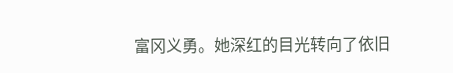富冈义勇。她深红的目光转向了依旧